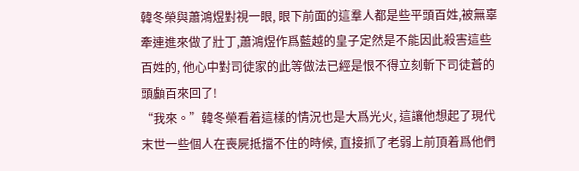韓冬榮與蕭鴻煜對視一眼, 眼下前面的這羣人都是些平頭百姓,被無辜牽連進來做了壯丁,蕭鴻煜作爲藍越的皇子定然是不能因此殺害這些百姓的, 他心中對司徒家的此等做法已經是恨不得立刻斬下司徒蒼的頭顱百來回了!
“我來。”韓冬榮看着這樣的情況也是大爲光火, 這讓他想起了現代末世一些個人在喪屍抵擋不住的時候, 直接抓了老弱上前頂着爲他們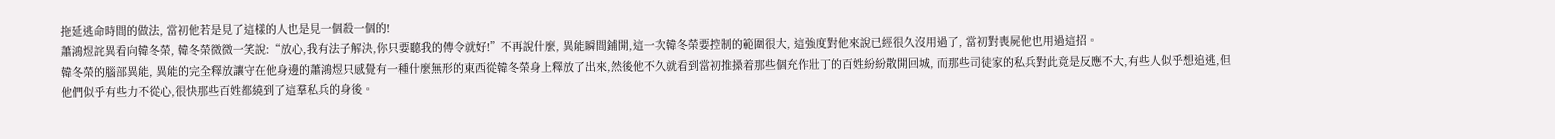拖延逃命時間的做法, 當初他若是見了這樣的人也是見一個殺一個的!
蕭鴻煜詫異看向韓冬榮, 韓冬榮微微一笑說:“放心,我有法子解決,你只要聽我的傳令就好!”不再說什麼, 異能瞬間鋪開,這一次韓冬榮要控制的範圍很大, 這強度對他來說已經很久沒用過了, 當初對喪屍他也用過這招。
韓冬榮的腦部異能, 異能的完全釋放讓守在他身邊的蕭鴻煜只感覺有一種什麼無形的東西從韓冬榮身上釋放了出來,然後他不久就看到當初推搡着那些個充作壯丁的百姓紛紛散開回城, 而那些司徒家的私兵對此竟是反應不大,有些人似乎想追逃,但他們似乎有些力不從心,很快那些百姓都繞到了這羣私兵的身後。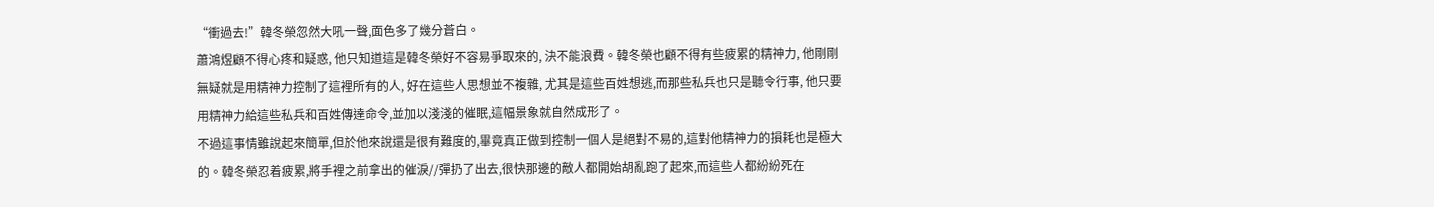“衝過去!”韓冬榮忽然大吼一聲,面色多了幾分蒼白。
蕭鴻煜顧不得心疼和疑惑, 他只知道這是韓冬榮好不容易爭取來的, 決不能浪費。韓冬榮也顧不得有些疲累的精神力, 他剛剛無疑就是用精神力控制了這裡所有的人, 好在這些人思想並不複雜, 尤其是這些百姓想逃,而那些私兵也只是聽令行事, 他只要用精神力給這些私兵和百姓傳達命令,並加以淺淺的催眠,這幅景象就自然成形了。
不過這事情雖說起來簡單,但於他來說還是很有難度的,畢竟真正做到控制一個人是絕對不易的,這對他精神力的損耗也是極大的。韓冬榮忍着疲累,將手裡之前拿出的催淚//彈扔了出去,很快那邊的敵人都開始胡亂跑了起來,而這些人都紛紛死在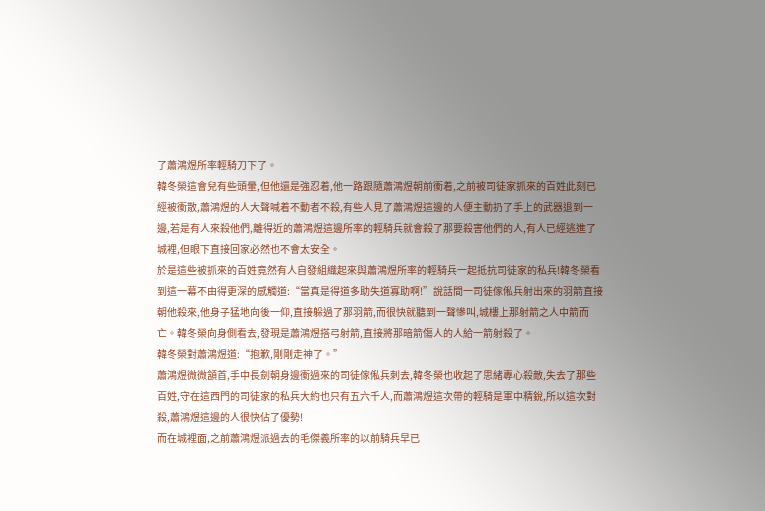了蕭鴻煜所率輕騎刀下了。
韓冬榮這會兒有些頭暈,但他還是強忍着,他一路跟隨蕭鴻煜朝前衝着,之前被司徒家抓來的百姓此刻已經被衝散,蕭鴻煜的人大聲喊着不動者不殺,有些人見了蕭鴻煜這邊的人便主動扔了手上的武器退到一邊,若是有人來殺他們,離得近的蕭鴻煜這邊所率的輕騎兵就會殺了那要殺害他們的人,有人已經逃進了城裡,但眼下直接回家必然也不會太安全。
於是這些被抓來的百姓竟然有人自發組織起來與蕭鴻煜所率的輕騎兵一起抵抗司徒家的私兵!韓冬榮看到這一幕不由得更深的感觸道:“當真是得道多助失道寡助啊!”說話間一司徒傢俬兵射出來的羽箭直接朝他殺來,他身子猛地向後一仰,直接躲過了那羽箭,而很快就聽到一聲慘叫,城樓上那射箭之人中箭而亡。韓冬榮向身側看去,發現是蕭鴻煜搭弓射箭,直接將那暗箭傷人的人給一箭射殺了。
韓冬榮對蕭鴻煜道:“抱歉,剛剛走神了。”
蕭鴻煜微微頷首,手中長劍朝身邊衝過來的司徒傢俬兵刺去,韓冬榮也收起了思緒專心殺敵,失去了那些百姓,守在這西門的司徒家的私兵大約也只有五六千人,而蕭鴻煜這次帶的輕騎是軍中精銳,所以這次對殺,蕭鴻煜這邊的人很快佔了優勢!
而在城裡面,之前蕭鴻煜派過去的毛傑義所率的以前騎兵早已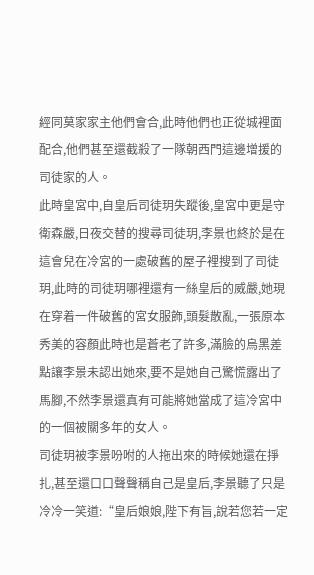經同莫家家主他們會合,此時他們也正從城裡面配合,他們甚至還截殺了一隊朝西門這邊增援的司徒家的人。
此時皇宮中,自皇后司徒玥失蹤後,皇宮中更是守衛森嚴,日夜交替的搜尋司徒玥,李景也終於是在這會兒在冷宮的一處破舊的屋子裡搜到了司徒玥,此時的司徒玥哪裡還有一絲皇后的威嚴,她現在穿着一件破舊的宮女服飾,頭髮散亂,一張原本秀美的容顏此時也是蒼老了許多,滿臉的烏黑差點讓李景未認出她來,要不是她自己驚慌露出了馬腳,不然李景還真有可能將她當成了這冷宮中的一個被關多年的女人。
司徒玥被李景吩咐的人拖出來的時候她還在掙扎,甚至還口口聲聲稱自己是皇后,李景聽了只是冷冷一笑道:“皇后娘娘,陛下有旨,說若您若一定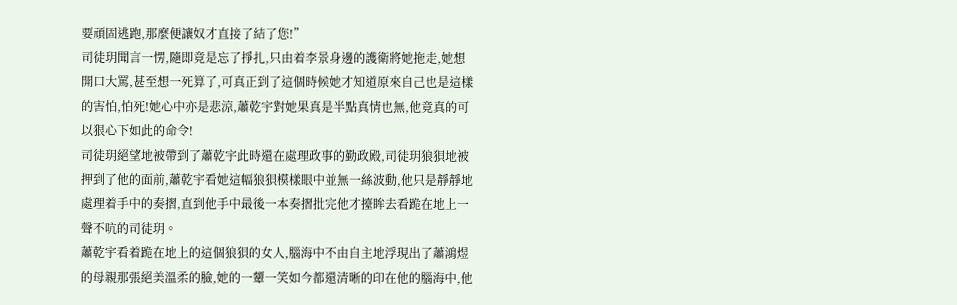要頑固逃跑,那麼便讓奴才直接了結了您!”
司徒玥聞言一愣,隨即竟是忘了掙扎,只由着李景身邊的護衛將她拖走,她想開口大罵,甚至想一死算了,可真正到了這個時候她才知道原來自己也是這樣的害怕,怕死!她心中亦是悲涼,蕭乾宇對她果真是半點真情也無,他竟真的可以狠心下如此的命令!
司徒玥絕望地被帶到了蕭乾宇此時還在處理政事的勤政殿,司徒玥狼狽地被押到了他的面前,蕭乾宇看她這幅狼狽模樣眼中並無一絲波動,他只是靜靜地處理着手中的奏摺,直到他手中最後一本奏摺批完他才擡眸去看跪在地上一聲不吭的司徒玥。
蕭乾宇看着跪在地上的這個狼狽的女人,腦海中不由自主地浮現出了蕭鴻煜的母親那張絕美溫柔的臉,她的一顰一笑如今都還清晰的印在他的腦海中,他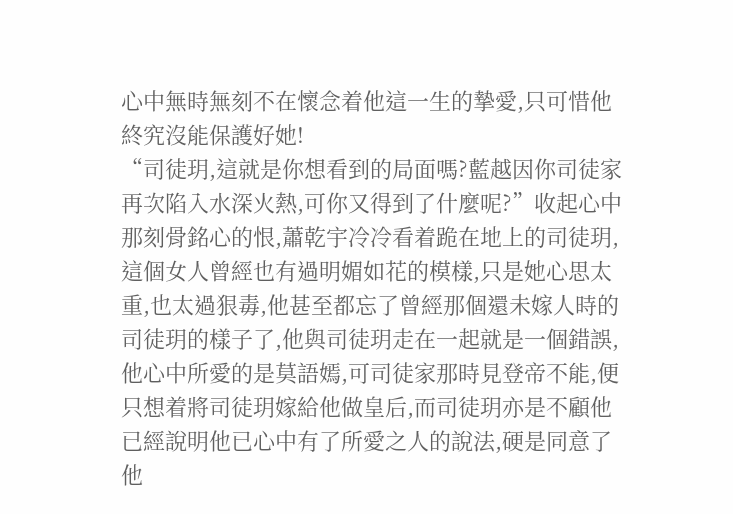心中無時無刻不在懷念着他這一生的摯愛,只可惜他終究沒能保護好她!
“司徒玥,這就是你想看到的局面嗎?藍越因你司徒家再次陷入水深火熱,可你又得到了什麼呢?”收起心中那刻骨銘心的恨,蕭乾宇冷冷看着跪在地上的司徒玥,這個女人曾經也有過明媚如花的模樣,只是她心思太重,也太過狠毒,他甚至都忘了曾經那個還未嫁人時的司徒玥的樣子了,他與司徒玥走在一起就是一個錯誤,他心中所愛的是莫語嫣,可司徒家那時見登帝不能,便只想着將司徒玥嫁給他做皇后,而司徒玥亦是不顧他已經說明他已心中有了所愛之人的說法,硬是同意了他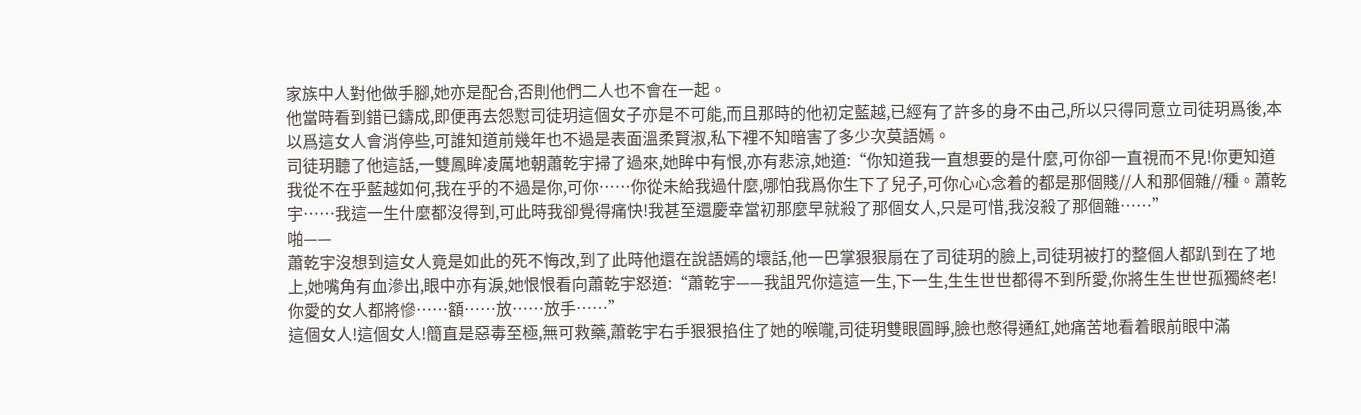家族中人對他做手腳,她亦是配合,否則他們二人也不會在一起。
他當時看到錯已鑄成,即便再去怨懟司徒玥這個女子亦是不可能,而且那時的他初定藍越,已經有了許多的身不由己,所以只得同意立司徒玥爲後,本以爲這女人會消停些,可誰知道前幾年也不過是表面溫柔賢淑,私下裡不知暗害了多少次莫語嫣。
司徒玥聽了他這話,一雙鳳眸凌厲地朝蕭乾宇掃了過來,她眸中有恨,亦有悲涼,她道:“你知道我一直想要的是什麼,可你卻一直視而不見!你更知道我從不在乎藍越如何,我在乎的不過是你,可你……你從未給我過什麼,哪怕我爲你生下了兒子,可你心心念着的都是那個賤//人和那個雜//種。蕭乾宇……我這一生什麼都沒得到,可此時我卻覺得痛快!我甚至還慶幸當初那麼早就殺了那個女人,只是可惜,我沒殺了那個雜……”
啪——
蕭乾宇沒想到這女人竟是如此的死不悔改,到了此時他還在說語嫣的壞話,他一巴掌狠狠扇在了司徒玥的臉上,司徒玥被打的整個人都趴到在了地上,她嘴角有血滲出,眼中亦有淚,她恨恨看向蕭乾宇怒道:“蕭乾宇——我詛咒你這這一生,下一生,生生世世都得不到所愛,你將生生世世孤獨終老!你愛的女人都將慘……額……放……放手……”
這個女人!這個女人!簡直是惡毒至極,無可救藥,蕭乾宇右手狠狠掐住了她的喉嚨,司徒玥雙眼圓睜,臉也憋得通紅,她痛苦地看着眼前眼中滿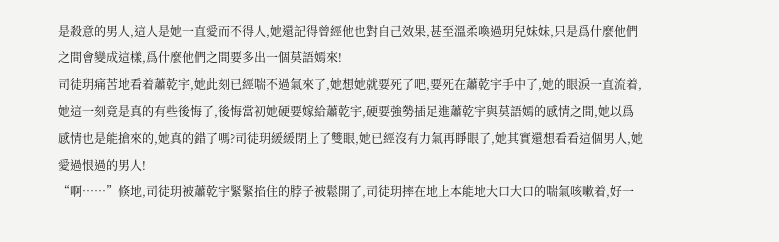是殺意的男人,這人是她一直愛而不得人,她還記得曾經他也對自己效果,甚至溫柔喚過玥兒妹妹,只是爲什麼他們之間會變成這樣,爲什麼他們之間要多出一個莫語嫣來!
司徒玥痛苦地看着蕭乾宇,她此刻已經喘不過氣來了,她想她就要死了吧,要死在蕭乾宇手中了,她的眼淚一直流着,她這一刻竟是真的有些後悔了,後悔當初她硬要嫁給蕭乾宇,硬要強勢插足進蕭乾宇與莫語嫣的感情之間,她以爲感情也是能搶來的,她真的錯了嗎?司徒玥緩緩閉上了雙眼,她已經沒有力氣再睜眼了,她其實還想看看這個男人,她愛過恨過的男人!
“啊……”倏地,司徒玥被蕭乾宇緊緊掐住的脖子被鬆開了,司徒玥摔在地上本能地大口大口的喘氣咳嗽着,好一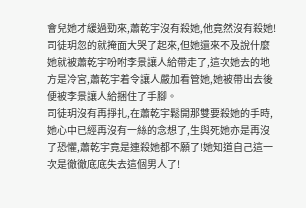會兒她才緩過勁來,蕭乾宇沒有殺她,他竟然沒有殺她!
司徒玥忽的就掩面大哭了起來,但她還來不及說什麼她就被蕭乾宇吩咐李景讓人給帶走了,這次她去的地方是冷宮,蕭乾宇着令讓人嚴加看管她,她被帶出去後便被李景讓人給捆住了手腳。
司徒玥沒有再掙扎,在蕭乾宇鬆開那雙要殺她的手時,她心中已經再沒有一絲的念想了,生與死她亦是再沒了恐懼,蕭乾宇竟是連殺她都不願了!她知道自己這一次是徹徹底底失去這個男人了!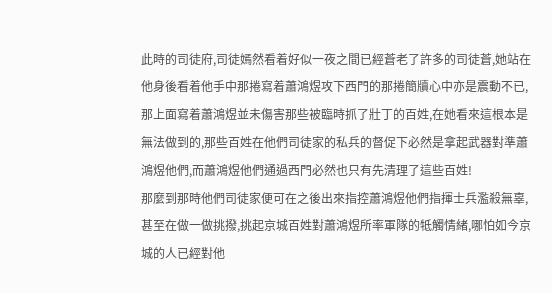此時的司徒府,司徒嫣然看着好似一夜之間已經蒼老了許多的司徒蒼,她站在他身後看着他手中那捲寫着蕭鴻煜攻下西門的那捲簡牘心中亦是震動不已,那上面寫着蕭鴻煜並未傷害那些被臨時抓了壯丁的百姓,在她看來這根本是無法做到的,那些百姓在他們司徒家的私兵的督促下必然是拿起武器對準蕭鴻煜他們,而蕭鴻煜他們通過西門必然也只有先清理了這些百姓!
那麼到那時他們司徒家便可在之後出來指控蕭鴻煜他們指揮士兵濫殺無辜,甚至在做一做挑撥,挑起京城百姓對蕭鴻煜所率軍隊的牴觸情緒,哪怕如今京城的人已經對他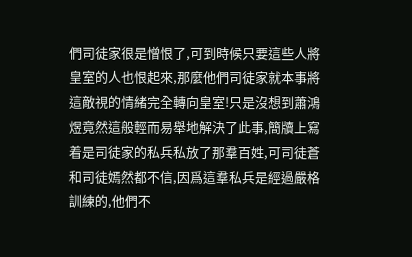們司徒家很是憎恨了,可到時候只要這些人將皇室的人也恨起來,那麼他們司徒家就本事將這敵視的情緒完全轉向皇室!只是沒想到蕭鴻煜竟然這般輕而易舉地解決了此事,簡牘上寫着是司徒家的私兵私放了那羣百姓,可司徒蒼和司徒嫣然都不信,因爲這羣私兵是經過嚴格訓練的,他們不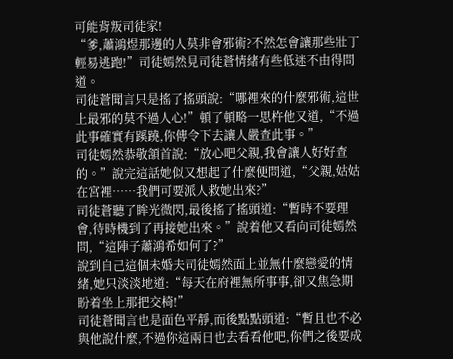可能背叛司徒家!
“爹,蕭鴻煜那邊的人莫非會邪術?不然怎會讓那些壯丁輕易逃跑!”司徒嫣然見司徒蒼情緒有些低迷不由得問道。
司徒蒼聞言只是搖了搖頭說:“哪裡來的什麼邪術,這世上最邪的莫不過人心!”頓了頓略一思杵他又道,“不過此事確實有蹊蹺,你傳令下去讓人嚴查此事。”
司徒嫣然恭敬頷首說:“放心吧父親,我會讓人好好查的。”說完這話她似又想起了什麼便問道,“父親,姑姑在宮裡……我們可要派人救她出來?”
司徒蒼聽了眸光微閃,最後搖了搖頭道:“暫時不要理會,待時機到了再接她出來。”說着他又看向司徒嫣然問,“這陣子蕭鴻希如何了?”
說到自己這個未婚夫司徒嫣然面上並無什麼戀愛的情緒,她只淡淡地道:“每天在府裡無所事事,卻又焦急期盼着坐上那把交椅!”
司徒蒼聞言也是面色平靜,而後點點頭道:“暫且也不必與他說什麼,不過你這兩日也去看看他吧,你們之後要成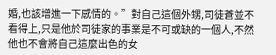婚,也該增進一下感情的。”對自己這個外甥,司徒蒼並不看得上,只是他於司徒家的事業是不可或缺的一個人,不然他也不會將自己這麼出色的女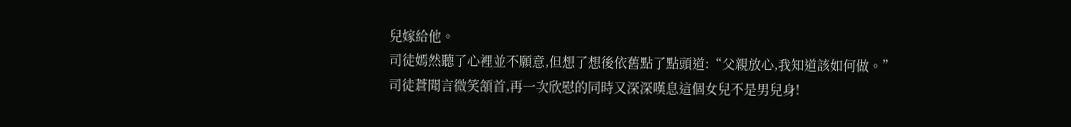兒嫁給他。
司徒嫣然聽了心裡並不願意,但想了想後依舊點了點頭道:“父親放心,我知道該如何做。”
司徒蒼聞言微笑頷首,再一次欣慰的同時又深深嘆息這個女兒不是男兒身!